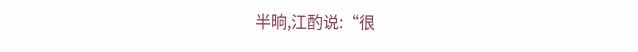半晌,江酌说:“很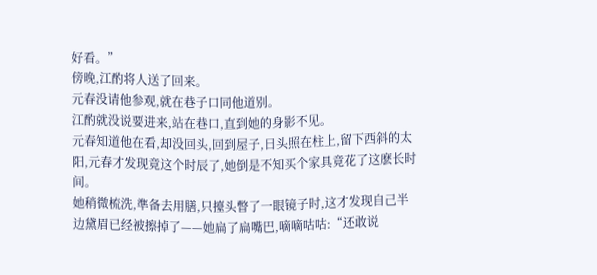好看。”
傍晚,江酌将人送了回来。
元春没请他参观,就在巷子口同他道别。
江酌就没说要进来,站在巷口,直到她的身影不见。
元春知道他在看,却没回头,回到屋子,日头照在柱上,留下西斜的太阳,元春才发现竟这个时辰了,她倒是不知买个家具竟花了这麽长时间。
她稍微梳洗,準备去用膳,只擡头瞥了一眼镜子时,这才发现自己半边黛眉已经被擦掉了——她扁了扁嘴巴,嘀嘀咕咕:“还敢说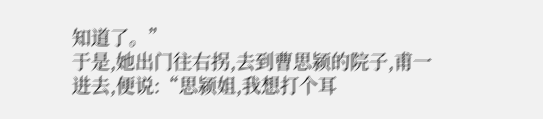知道了。”
于是,她出门往右拐,去到曹思颍的院子,甫一进去,便说:“思颍姐,我想打个耳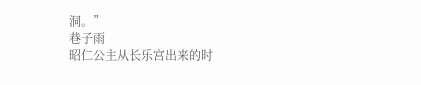洞。”
巷子雨
昭仁公主从长乐宫出来的时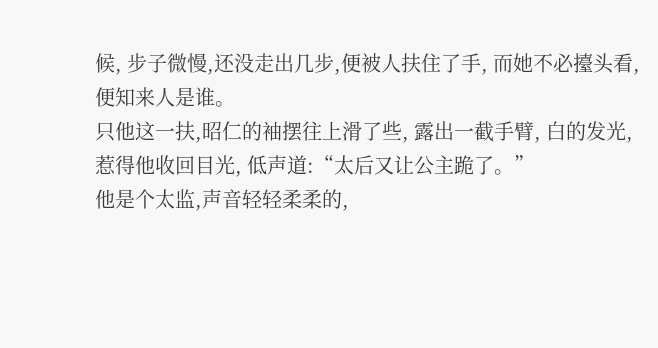候, 步子微慢,还没走出几步,便被人扶住了手, 而她不必擡头看,便知来人是谁。
只他这一扶,昭仁的袖摆往上滑了些, 露出一截手臂, 白的发光, 惹得他收回目光, 低声道:“太后又让公主跪了。”
他是个太监,声音轻轻柔柔的,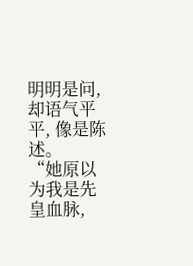明明是问, 却语气平平, 像是陈述。
“她原以为我是先皇血脉,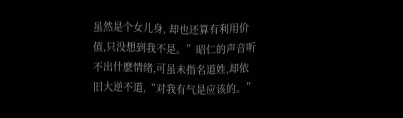虽然是个女儿身, 却也还算有利用价值,只没想到我不是。”昭仁的声音听不出什麽情绪,可虽未指名道姓,却依旧大逆不道,“对我有气是应该的。”